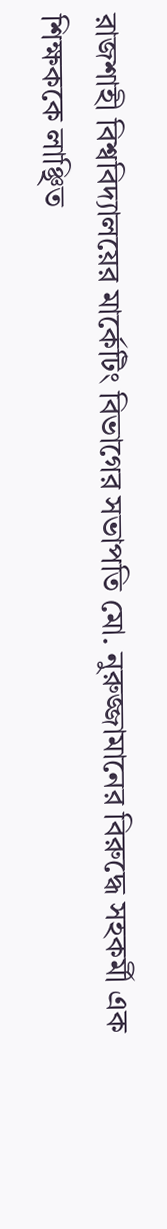রাজশাহী বিশ্ববিদ্যালয়ের মার্কেটিং বিভাগের সভাপতি মো. নুরুজ্জামানের বিরুদ্ধে সহকর্মী এক শিক্ষককে লাঞ্ছিত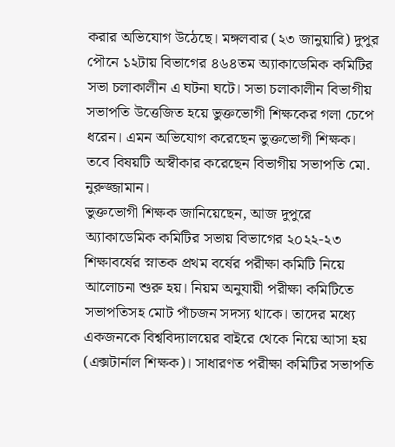করার অভিযোগ উঠেছে। মঙ্গলবার (২৩ জানুয়ারি) দুপুর পৌনে ১২টায় বিভাগের ৪৬৪তম অ্যাকাডেমিক কমিটির সভা চলাকালীন এ ঘটনা ঘটে। সভা চলাকালীন বিভাগীয় সভাপতি উত্তেজিত হয়ে ভুক্তভোগী শিক্ষকের গলা চেপে ধরেন। এমন অভিযোগ করেছেন ভুক্তভোগী শিক্ষক। তবে বিষয়টি অস্বীকার করেছেন বিভাগীয় সভাপতি মো. নুরুজ্জামান।
ভুক্তভোগী শিক্ষক জানিয়েছেন, আজ দুপুরে অ্যাকাডেমিক কমিটির সভায় বিভাগের ২০২২-২৩ শিক্ষাবর্ষের স্নাতক প্রথম বর্ষের পরীক্ষা কমিটি নিয়ে আলোচনা শুরু হয়। নিয়ম অনুযায়ী পরীক্ষা কমিটিতে সভাপতিসহ মোট পাঁচজন সদস্য থাকে। তাদের মধ্যে একজনকে বিশ্ববিদ্যালয়ের বাইরে থেকে নিয়ে আসা হয় (এক্সটার্নাল শিক্ষক)। সাধারণত পরীক্ষা কমিটির সভাপতি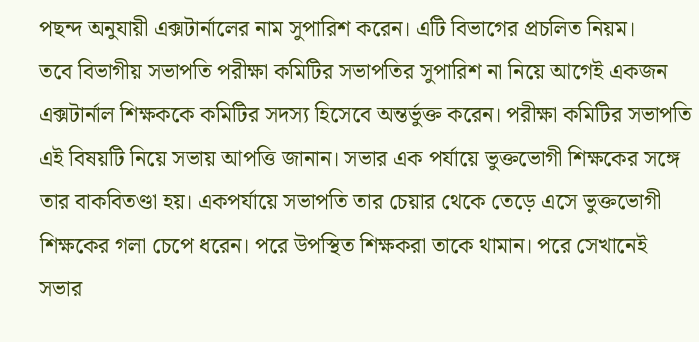পছন্দ অনুযায়ী এক্সটার্নালের নাম সুপারিশ করেন। এটি বিভাগের প্রচলিত নিয়ম।
তবে বিভাগীয় সভাপতি পরীক্ষা কমিটির সভাপতির সুপারিশ না নিয়ে আগেই একজন এক্সটার্নাল শিক্ষককে কমিটির সদস্য হিসেবে অন্তর্ভুক্ত করেন। পরীক্ষা কমিটির সভাপতি এই বিষয়টি নিয়ে সভায় আপত্তি জানান। সভার এক পর্যায়ে ভুক্তভোগী শিক্ষকের সঙ্গে তার বাকবিতণ্ডা হয়। একপর্যায়ে সভাপতি তার চেয়ার থেকে তেড়ে এসে ভুক্তভোগী শিক্ষকের গলা চেপে ধরেন। পরে উপস্থিত শিক্ষকরা তাকে থামান। পরে সেখানেই সভার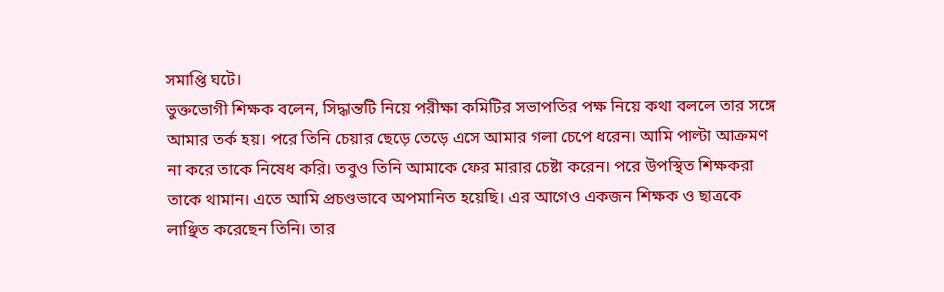সমাপ্তি ঘটে।
ভুক্তভোগী শিক্ষক বলেন, সিদ্ধান্তটি নিয়ে পরীক্ষা কমিটির সভাপতির পক্ষ নিয়ে কথা বললে তার সঙ্গে আমার তর্ক হয়। পরে তিনি চেয়ার ছেড়ে তেড়ে এসে আমার গলা চেপে ধরেন। আমি পাল্টা আক্রমণ না করে তাকে নিষেধ করি। তবুও তিনি আমাকে ফের মারার চেষ্টা করেন। পরে উপস্থিত শিক্ষকরা তাকে থামান। এতে আমি প্রচণ্ডভাবে অপমানিত হয়েছি। এর আগেও একজন শিক্ষক ও ছাত্রকে লাঞ্ছিত করেছেন তিনি। তার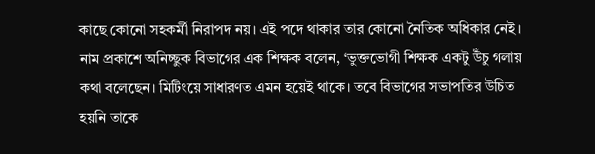কাছে কোনো সহকর্মী নিরাপদ নয়। এই পদে থাকার তার কোনো নৈতিক অধিকার নেই।
নাম প্রকাশে অনিচ্ছুক বিভাগের এক শিক্ষক বলেন, ‘ভুক্তভোগী শিক্ষক একটু উঁচু গলায় কথা বলেছেন। মিটিংয়ে সাধারণত এমন হয়েই থাকে। তবে বিভাগের সভাপতির উচিত হয়নি তাকে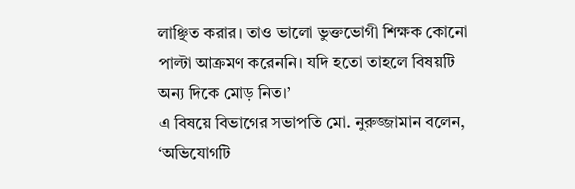লাঞ্ছিত করার। তাও ভালো ভুক্তভোগী শিক্ষক কোনো পাল্টা আক্রমণ করেননি। যদি হতো তাহলে বিষয়টি অন্য দিকে মোড় নিত।’
এ বিষয়ে বিভাগের সভাপতি মো. নুরুজ্জামান বলেন, ‘অভিযোগটি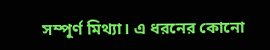সম্পূর্ণ মিথ্যা। এ ধরনের কোনো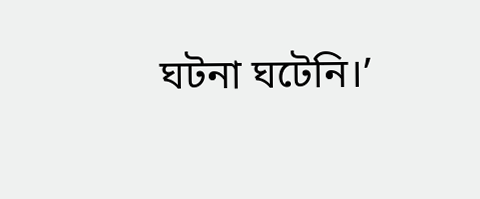ঘটনা ঘটেনি।’